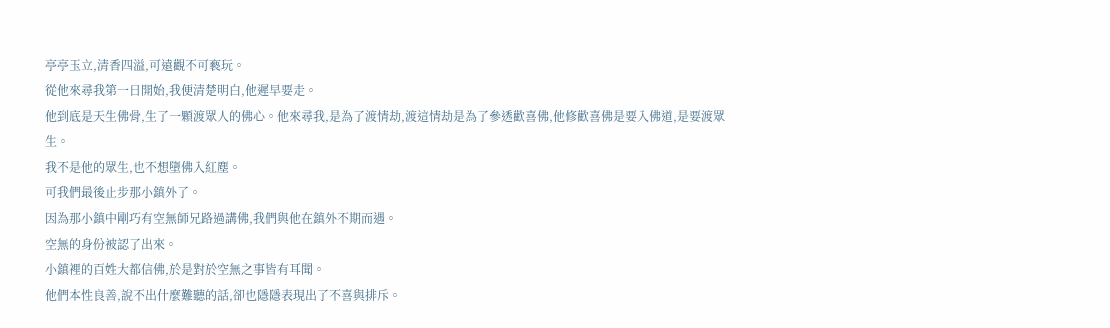亭亭玉立,清香四溢,可遠觀不可褻玩。
從他來尋我第一日開始,我便清楚明白,他遲早要走。
他到底是天生佛骨,生了一顆渡眾人的佛心。他來尋我,是為了渡情劫,渡這情劫是為了參透歡喜佛,他修歡喜佛是要入佛道,是要渡眾生。
我不是他的眾生,也不想墮佛入紅塵。
可我們最後止步那小鎮外了。
因為那小鎮中剛巧有空無師兄路過講佛,我們與他在鎮外不期而遇。
空無的身份被認了出來。
小鎮裡的百姓大都信佛,於是對於空無之事皆有耳聞。
他們本性良善,說不出什麼難聽的話,卻也隱隱表現出了不喜與排斥。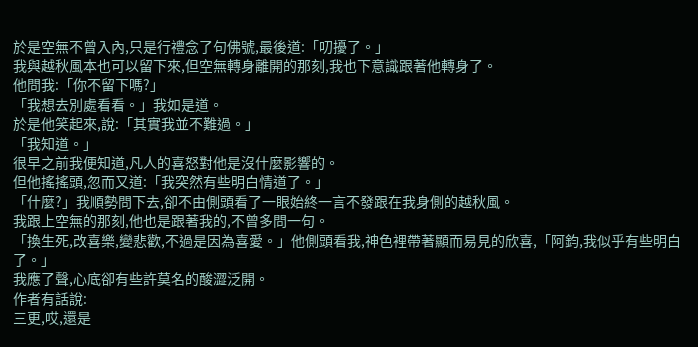於是空無不曾入內,只是行禮念了句佛號,最後道:「叨擾了。」
我與越秋風本也可以留下來,但空無轉身離開的那刻,我也下意識跟著他轉身了。
他問我:「你不留下嗎?」
「我想去別處看看。」我如是道。
於是他笑起來,說:「其實我並不難過。」
「我知道。」
很早之前我便知道,凡人的喜怒對他是沒什麼影響的。
但他搖搖頭,忽而又道:「我突然有些明白情道了。」
「什麼?」我順勢問下去,卻不由側頭看了一眼始終一言不發跟在我身側的越秋風。
我跟上空無的那刻,他也是跟著我的,不曾多問一句。
「換生死,改喜樂,變悲歡,不過是因為喜愛。」他側頭看我,神色裡帶著顯而易見的欣喜,「阿鈞,我似乎有些明白了。」
我應了聲,心底卻有些許莫名的酸澀泛開。
作者有話說:
三更,哎,還是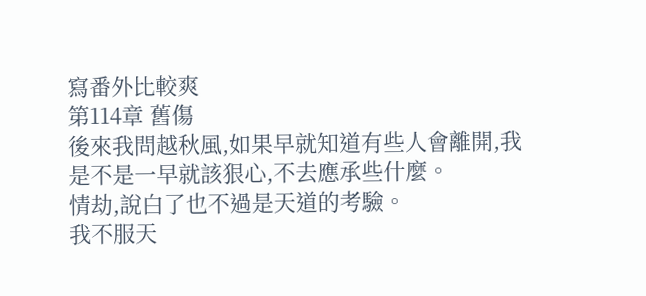寫番外比較爽
第114章 舊傷
後來我問越秋風,如果早就知道有些人會離開,我是不是一早就該狠心,不去應承些什麼。
情劫,說白了也不過是天道的考驗。
我不服天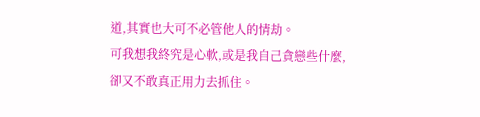道,其實也大可不必管他人的情劫。
可我想我終究是心軟,或是我自己貪戀些什麼,卻又不敢真正用力去抓住。